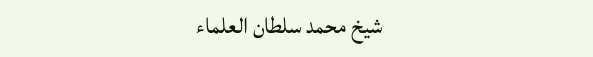شيخ محمد سلطان العلماء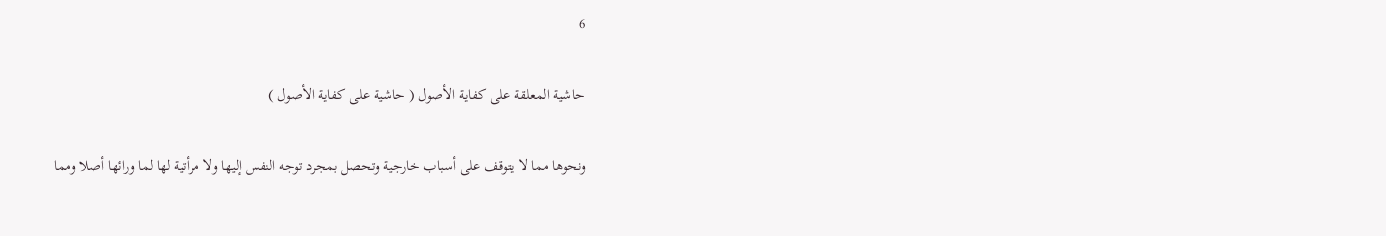6

حاشية المعلقة على كفاية الأصول ( حاشية على كفاية الأصول )

ونحوها مما لا يتوقف على أسباب خارجية وتحصل بمجرد توجه النفس إليها ولا مرأتية لها لما ورائها أصلا ومما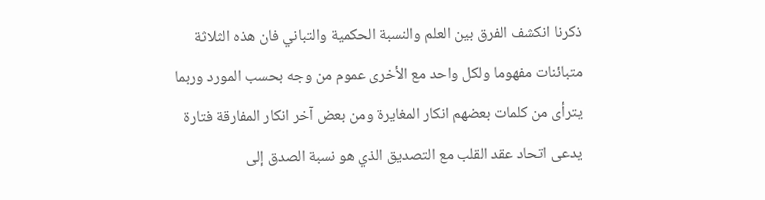ذكرنا انكشف الفرق بين العلم والنسبة الحكمية والتباني فان هذه الثلاثة متبائنات مفهوما ولكل واحد مع الأخرى عموم من وجه بحسب المورد وربما يترأى من كلمات بعضهم انكار المغايرة ومن بعض آخر انكار المفارقة فتارة يدعى اتحاد عقد القلب مع التصديق الذي هو نسبة الصدق إلى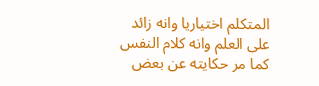المتكلم اختياريا وانه زائد على العلم وانه كلام النفس كما مر حكايته عن بعض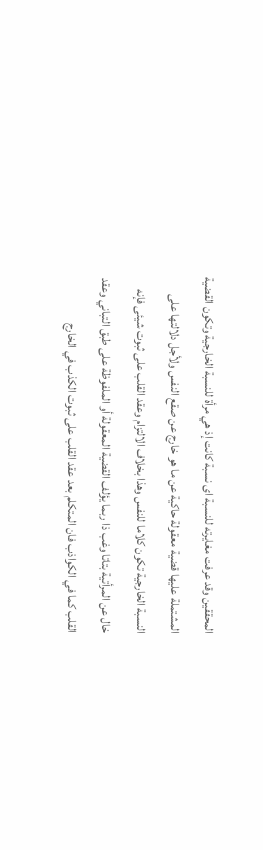المحققين وقد عرفت مغايرته للنسبة اى نسبة كانت إذ هي مرأة للنسبة الخارجية وتكون القضية المشتملة عليها قضية معقولة حاكية عن ما هو خارج عن صقع النفس ولأجل دلالتها على النسبة الخارجية تكون كلاما للنفس وهذا بخلاف الالتزام وعقد القلب على ثبوت شيئى فإنه خال عن المرأتية بتاتا وغب ذا ربما يؤلف القضية المعقولة أو الملفوظة على طبق التباني وعقد القلب كما في الكواذب فان المتكلم بعد عقد القلب على ثبوت الكذب في الخارج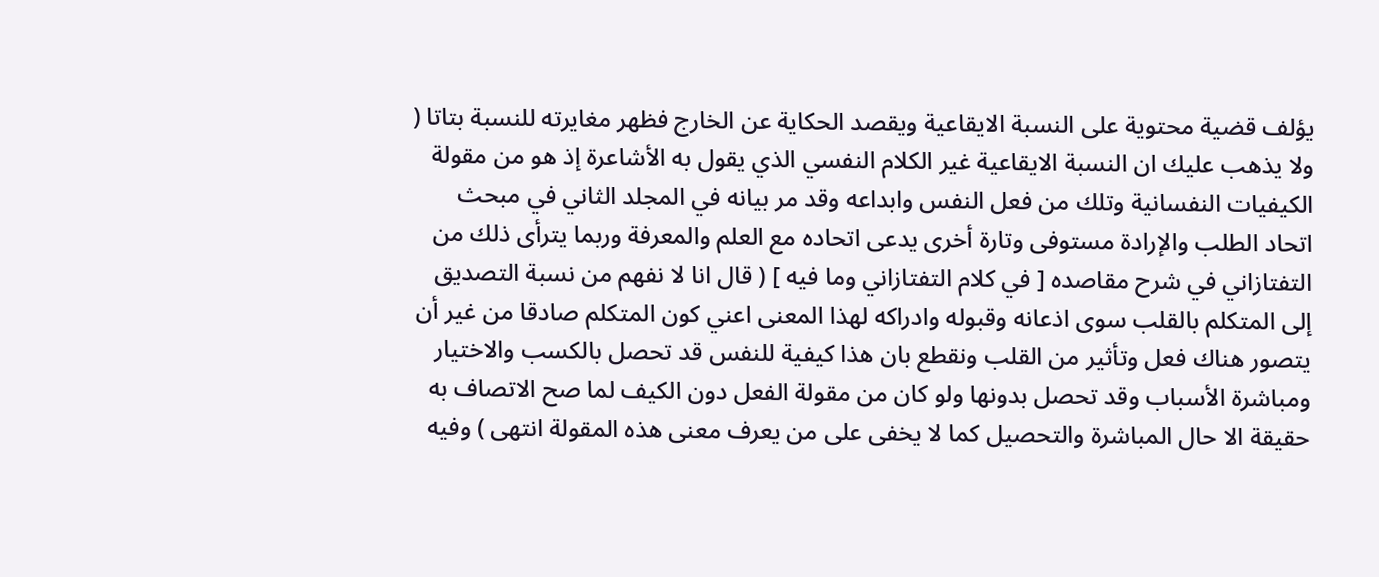يؤلف قضية محتوية على النسبة الايقاعية ويقصد الحكاية عن الخارج فظهر مغايرته للنسبة بتاتا ( ولا يذهب عليك ان النسبة الايقاعية غير الكلام النفسي الذي يقول به الأشاعرة إذ هو من مقولة الكيفيات النفسانية وتلك من فعل النفس وابداعه وقد مر بيانه في المجلد الثاني في مبحث اتحاد الطلب والإرادة مستوفى وتارة أخرى يدعى اتحاده مع العلم والمعرفة وربما يترأى ذلك من التفتازاني في شرح مقاصده [ في كلام التفتازاني وما فيه ] ( قال انا لا نفهم من نسبة التصديق إلى المتكلم بالقلب سوى اذعانه وقبوله وادراكه لهذا المعنى اعني كون المتكلم صادقا من غير أن يتصور هناك فعل وتأثير من القلب ونقطع بان هذا كيفية للنفس قد تحصل بالكسب والاختيار ومباشرة الأسباب وقد تحصل بدونها ولو كان من مقولة الفعل دون الكيف لما صح الاتصاف به حقيقة الا حال المباشرة والتحصيل كما لا يخفى على من يعرف معنى هذه المقولة انتهى ) وفيه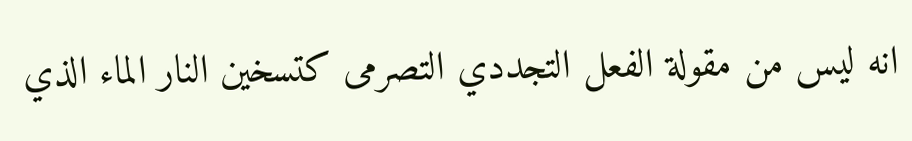انه ليس من مقولة الفعل التجددي التصرمى كتسخين النار الماء الذي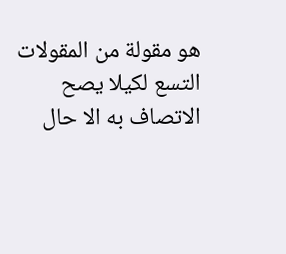هو مقولة من المقولات التسع لكيلا يصح الاتصاف به الا حال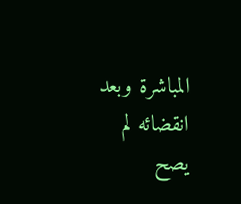المباشرة وبعد انقضائه لم يصح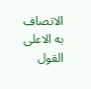الاتصاف به الاعلى القول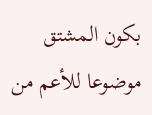بكون المشتق موضوعا للأعم من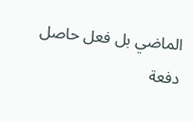الماضي بل فعل حاصل دفعة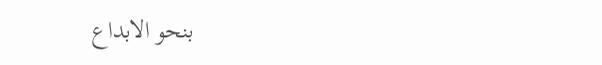بنحو الابداع